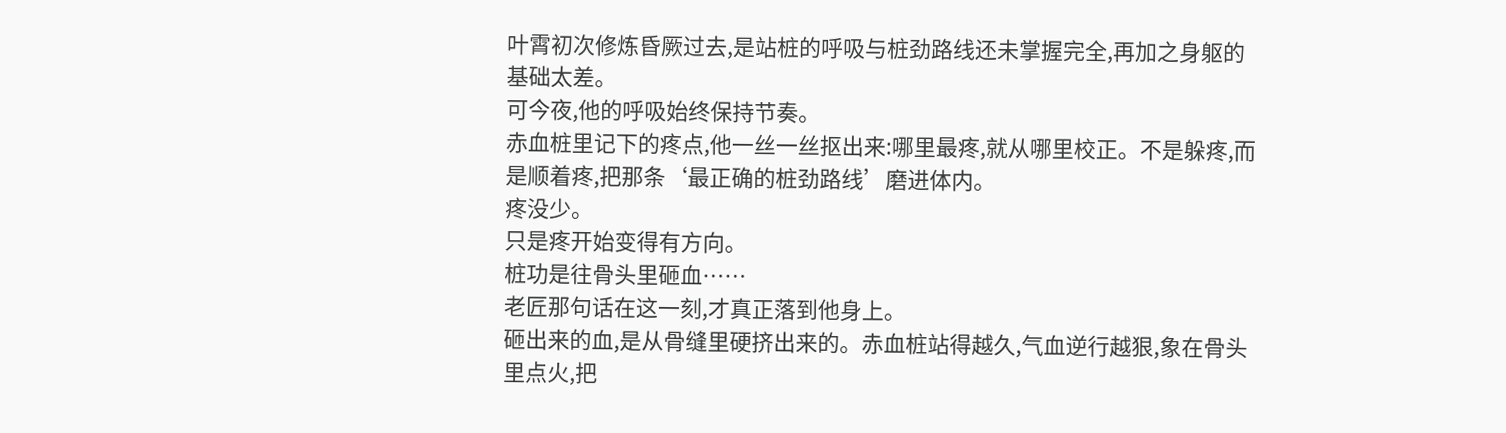叶霄初次修炼昏厥过去,是站桩的呼吸与桩劲路线还未掌握完全,再加之身躯的基础太差。
可今夜,他的呼吸始终保持节奏。
赤血桩里记下的疼点,他一丝一丝抠出来:哪里最疼,就从哪里校正。不是躲疼,而是顺着疼,把那条‘最正确的桩劲路线’磨进体内。
疼没少。
只是疼开始变得有方向。
桩功是往骨头里砸血……
老匠那句话在这一刻,才真正落到他身上。
砸出来的血,是从骨缝里硬挤出来的。赤血桩站得越久,气血逆行越狠,象在骨头里点火,把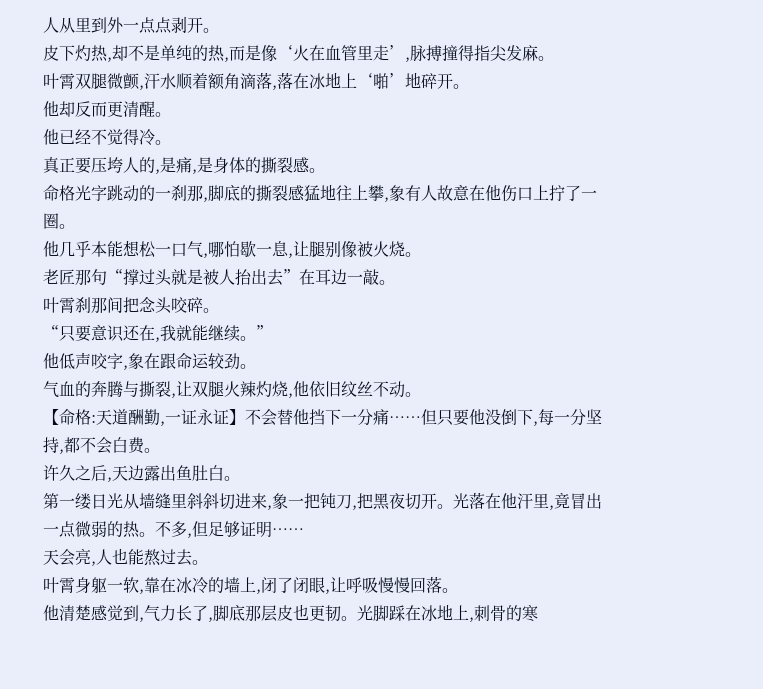人从里到外一点点剥开。
皮下灼热,却不是单纯的热,而是像‘火在血管里走’,脉搏撞得指尖发麻。
叶霄双腿微颤,汗水顺着额角滴落,落在冰地上‘啪’地碎开。
他却反而更清醒。
他已经不觉得冷。
真正要压垮人的,是痛,是身体的撕裂感。
命格光字跳动的一刹那,脚底的撕裂感猛地往上攀,象有人故意在他伤口上拧了一圈。
他几乎本能想松一口气,哪怕歇一息,让腿别像被火烧。
老匠那句“撑过头就是被人抬出去”在耳边一敲。
叶霄刹那间把念头咬碎。
“只要意识还在,我就能继续。”
他低声咬字,象在跟命运较劲。
气血的奔腾与撕裂,让双腿火辣灼烧,他依旧纹丝不动。
【命格:天道酬勤,一证永证】不会替他挡下一分痛……但只要他没倒下,每一分坚持,都不会白费。
许久之后,天边露出鱼肚白。
第一缕日光从墙缝里斜斜切进来,象一把钝刀,把黑夜切开。光落在他汗里,竟冒出一点微弱的热。不多,但足够证明……
天会亮,人也能熬过去。
叶霄身躯一软,靠在冰冷的墙上,闭了闭眼,让呼吸慢慢回落。
他清楚感觉到,气力长了,脚底那层皮也更韧。光脚踩在冰地上,刺骨的寒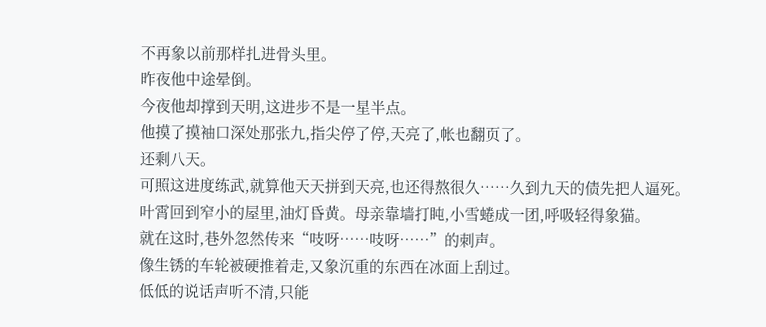不再象以前那样扎进骨头里。
昨夜他中途晕倒。
今夜他却撑到天明,这进步不是一星半点。
他摸了摸袖口深处那张九,指尖停了停,天亮了,帐也翻页了。
还剩八天。
可照这进度练武,就算他天天拼到天亮,也还得熬很久……久到九天的债先把人逼死。
叶霄回到窄小的屋里,油灯昏黄。母亲靠墙打盹,小雪蜷成一团,呼吸轻得象猫。
就在这时,巷外忽然传来“吱呀……吱呀……”的刺声。
像生锈的车轮被硬推着走,又象沉重的东西在冰面上刮过。
低低的说话声听不清,只能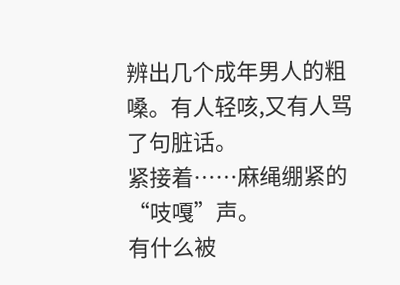辨出几个成年男人的粗嗓。有人轻咳,又有人骂了句脏话。
紧接着……麻绳绷紧的“吱嘎”声。
有什么被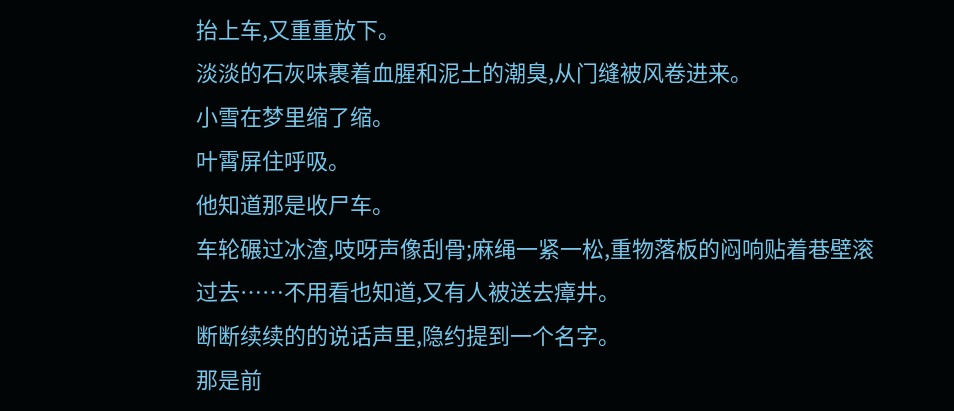抬上车,又重重放下。
淡淡的石灰味裹着血腥和泥土的潮臭,从门缝被风卷进来。
小雪在梦里缩了缩。
叶霄屏住呼吸。
他知道那是收尸车。
车轮碾过冰渣,吱呀声像刮骨;麻绳一紧一松,重物落板的闷响贴着巷壁滚过去……不用看也知道,又有人被送去瘴井。
断断续续的的说话声里,隐约提到一个名字。
那是前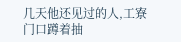几天他还见过的人,工寮门口蹲着抽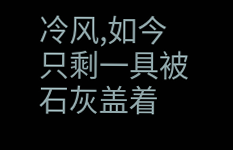冷风,如今只剩一具被石灰盖着